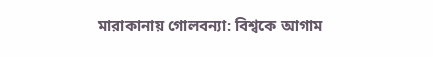মারাকানায় গোলবন্যা: বিশ্বকে আগাম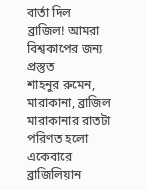বার্তা দিল ব্রাজিল! আমরা বিশ্বকাপের জন্য প্রস্তুত
শাহনুর রুমেন, মারাকানা, ব্রাজিল
মারাকানার রাতটা পরিণত হলো একেবারে ব্রাজিলিয়ান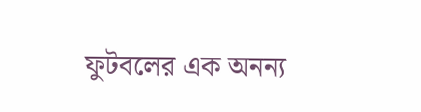ফুটবলের এক অনন্য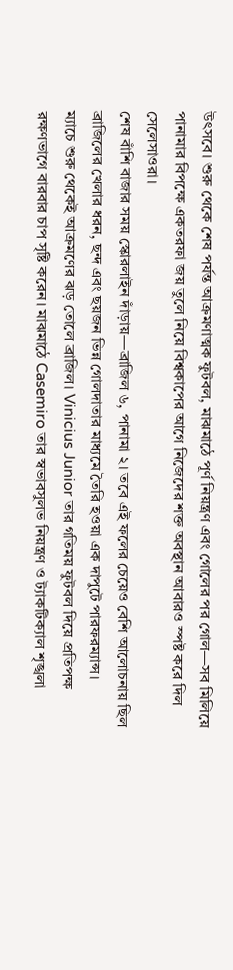উৎসবে। শুরু থেকে শেষ পর্যন্ত আক্রমণাত্মক ফুটবল, মাঝমাঠে পূর্ণ নিয়ন্ত্রণ এবং গোলের পর গোল—সব মিলিয়ে পানামার বিপক্ষে একতরফা জয় তুলে নিয়ে বিশ্বকাপের আগে নিজেদের শক্ত অবস্থান আবারও স্পষ্ট করে দিল সেলেসাওরা।
শেষ বাঁশি বাজার সময় স্কোরলাইন দাঁড়ায়—ব্রাজিল ৬, পানামা ২। তবে এই ফলের চেয়েও বেশি আলোচনায় ছিল ব্রাজিলের খেলার ধরন, ছন্দ এবং ছয়জন ভিন্ন গোলদাতার মাধ্যমে তৈরি হওয়া এক দাপুটে পারফরম্যান্স।
ম্যাচে শুরু থেকেই আক্রমণের ঝড় তোলে ব্রাজিল। Vinicius Junior তার গতিময় ফুটবল দিয়ে প্রতিপক্ষ রক্ষণভাগে বারবার চাপ সৃষ্টি করেন। মাঝমাঠে Casemiro তার স্বভাবসুলভ নিয়ন্ত্রণ ও ট্যাকটিক্যাল শৃঙ্খলা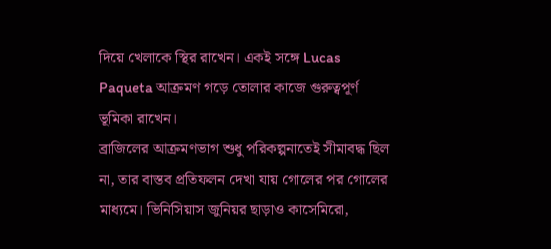দিয়ে খেলাকে স্থির রাখেন। একই সঙ্গে Lucas Paqueta আক্রমণ গড়ে তোলার কাজে গুরুত্বপূর্ণ ভূমিকা রাখেন।
ব্রাজিলের আক্রমণভাগ শুধু পরিকল্পনাতেই সীমাবদ্ধ ছিল না, তার বাস্তব প্রতিফলন দেখা যায় গোলের পর গোলের মাধ্যমে। ভিনিসিয়াস জুনিয়র ছাড়াও কাসেমিরো,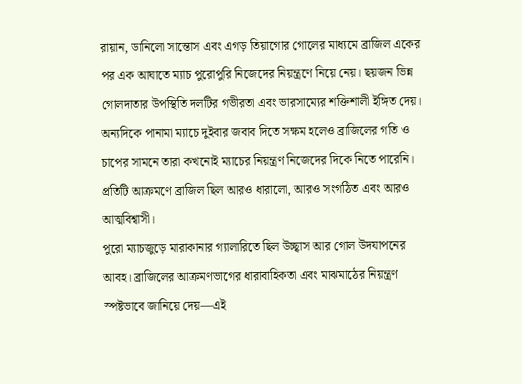রায়ান, ডানিলো সান্তোস এবং এগড় তিয়াগোর গোলের মাধ্যমে ব্রাজিল একের পর এক আঘাতে ম্যাচ পুরোপুরি নিজেদের নিয়ন্ত্রণে নিয়ে নেয়। ছয়জন ভিন্ন গোলদাতার উপস্থিতি দলটির গভীরতা এবং ভারসাম্যের শক্তিশালী ইঙ্গিত দেয়।
অন্যদিকে পানামা ম্যাচে দুইবার জবাব দিতে সক্ষম হলেও ব্রাজিলের গতি ও চাপের সামনে তারা কখনোই ম্যাচের নিয়ন্ত্রণ নিজেদের দিকে নিতে পারেনি। প্রতিটি আক্রমণে ব্রাজিল ছিল আরও ধারালো, আরও সংগঠিত এবং আরও আত্মবিশ্বাসী।
পুরো ম্যাচজুড়ে মারাকানার গ্যালারিতে ছিল উচ্ছ্বাস আর গোল উদযাপনের আবহ। ব্রাজিলের আক্রমণভাগের ধারাবাহিকতা এবং মাঝমাঠের নিয়ন্ত্রণ স্পষ্টভাবে জানিয়ে দেয়—এই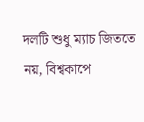দলটি শুধু ম্যাচ জিততে নয়, বিশ্বকাপে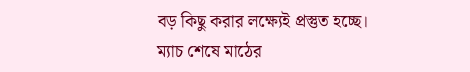বড় কিছু করার লক্ষ্যেই প্রস্তুত হচ্ছে।
ম্যাচ শেষে মাঠের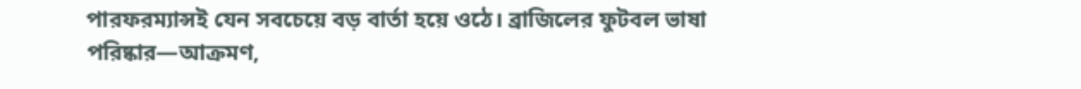পারফরম্যান্সই যেন সবচেয়ে বড় বার্তা হয়ে ওঠে। ব্রাজিলের ফুটবল ভাষা পরিষ্কার—আক্রমণ,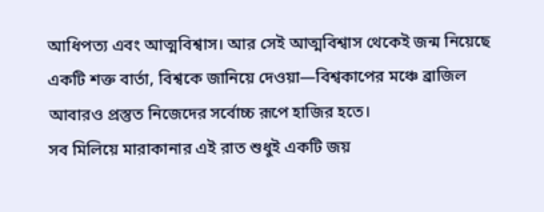আধিপত্য এবং আত্মবিশ্বাস। আর সেই আত্মবিশ্বাস থেকেই জন্ম নিয়েছে একটি শক্ত বার্তা, বিশ্বকে জানিয়ে দেওয়া—বিশ্বকাপের মঞ্চে ব্রাজিল আবারও প্রস্তুত নিজেদের সর্বোচ্চ রূপে হাজির হতে।
সব মিলিয়ে মারাকানার এই রাত শুধুই একটি জয়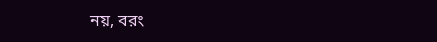নয়, বরং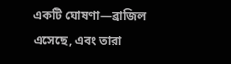একটি ঘোষণা—ব্রাজিল এসেছে, এবং তারা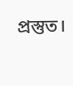প্রস্তুত।